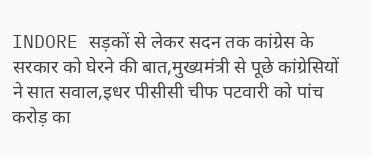INDORE सड़कों से लेकर सदन तक कांग्रेस के सरकार को घेरने की बात,मुख्यमंत्री से पूछे कांग्रेसियों ने सात सवाल,इधर पीसीसी चीफ पटवारी को पांच करोड़ का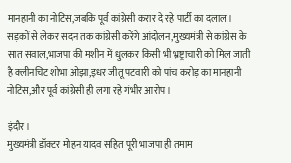मानहानी का नोटिस,जबकि पूर्व कांग्रेसी करार दे रहे पार्टी का दलाल।
सड़कों से लेकर सदन तक कांग्रेसी करेंगे आंदोलन,मुख्यमंत्री से कांग्रेस के सात सवाल,भाजपा की मशीन में धुलकर किसी भी भ्रष्ट्राचारी को मिल जाती है क्लीनचिट शोभा ओझा,इधर जीतू पटवारी को पांच करोड़ का मानहानी नोटिस,और पूर्व कांग्रेसी ही लगा रहे गंभीर आरोप।

इंदौर।
मुख्यमंत्री डॉक्टर मोहन यादव सहित पूरी भाजपा ही तमाम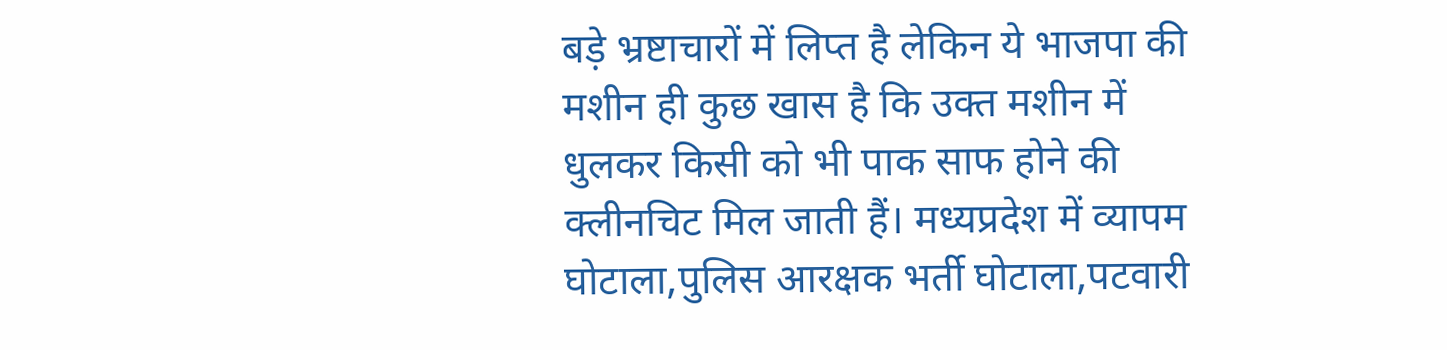बड़े भ्रष्टाचारों में लिप्त है लेकिन ये भाजपा की मशीन ही कुछ खास है कि उक्त मशीन में धुलकर किसी को भी पाक साफ होने की क्लीनचिट मिल जाती हैं। मध्यप्रदेश में व्यापम घोटाला,पुलिस आरक्षक भर्ती घोटाला,पटवारी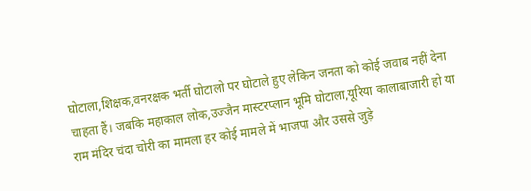घोटाला,शिक्षक,वनरक्षक भर्ती घोटालो पर घोटाले हुए लेकिन जनता को कोई जवाब नहीं देना चाहता हैं। जबकि महाकाल लोक,उज्जैन मास्टरप्लान भूमि घोटाला,यूरिया कालाबाजारी हो या राम मंदिर चंदा चोरी का मामला हर कोई मामले में भाजपा और उससे जुड़े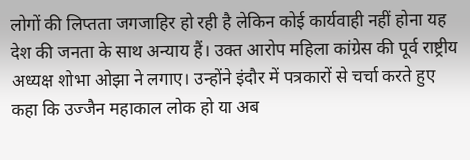लोगों की लिप्तता जगजाहिर हो रही है लेकिन कोई कार्यवाही नहीं होना यह देश की जनता के साथ अन्याय हैं। उक्त आरोप महिला कांग्रेस की पूर्व राष्ट्रीय अध्यक्ष शोभा ओझा ने लगाए। उन्होंने इंदौर में पत्रकारों से चर्चा करते हुए कहा कि उज्जैन महाकाल लोक हो या अब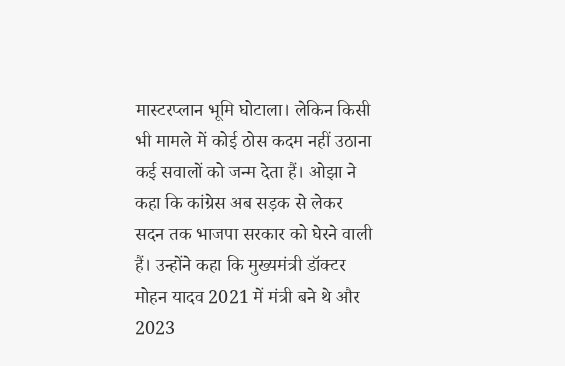मास्टरप्लान भूमि घोटाला। लेकिन किसी भी मामले में कोई ठोस कदम नहीं उठाना कई सवालों को जन्म देता हैं। ओझा ने कहा कि कांग्रेस अब सड़क से लेकर सदन तक भाजपा सरकार को घेरने वाली हैं। उन्होंने कहा कि मुख्यमंत्री डॉक्टर मोहन यादव 2021 में मंत्री बने थे और 2023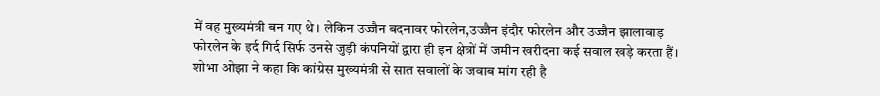में वह मुख्यमंत्री बन गए थे। लेकिन उज्जैन बदनावर फोरलेन,उज्जैन इंदौर फोरलेन और उज्जैन झालावाड़ फोरलेन के इर्द गिर्द सिर्फ उनसे जुड़ी कंपनियों द्वारा ही इन क्षेत्रों में जमीन खरीदना कई सवाल खड़े करता हैं। शोभा ओझा ने कहा कि कांग्रेस मुख्यमंत्री से सात सवालों के जवाब मांग रही है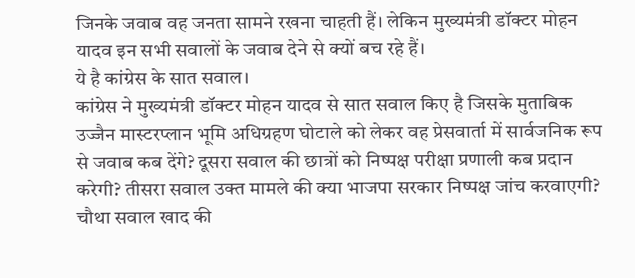जिनके जवाब वह जनता सामने रखना चाहती हैं। लेकिन मुख्यमंत्री डॉक्टर मोहन यादव इन सभी सवालों के जवाब देने से क्यों बच रहे हैं।
ये है कांग्रेस के सात सवाल।
कांग्रेस ने मुख्यमंत्री डॉक्टर मोहन यादव से सात सवाल किए है जिसके मुताबिक उज्जैन मास्टरप्लान भूमि अधिग्रहण घोटाले को लेकर वह प्रेसवार्ता में सार्वजनिक रूप से जवाब कब देंगे? दूसरा सवाल की छात्रों को निष्पक्ष परीक्षा प्रणाली कब प्रदान करेगी? तीसरा सवाल उक्त मामले की क्या भाजपा सरकार निष्पक्ष जांच करवाएगी? चौथा सवाल खाद की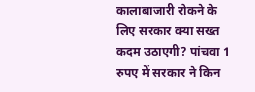कालाबाजारी रोकने के लिए सरकार क्या सख्त कदम उठाएगी? पांचवा 1 रुपए में सरकार ने किन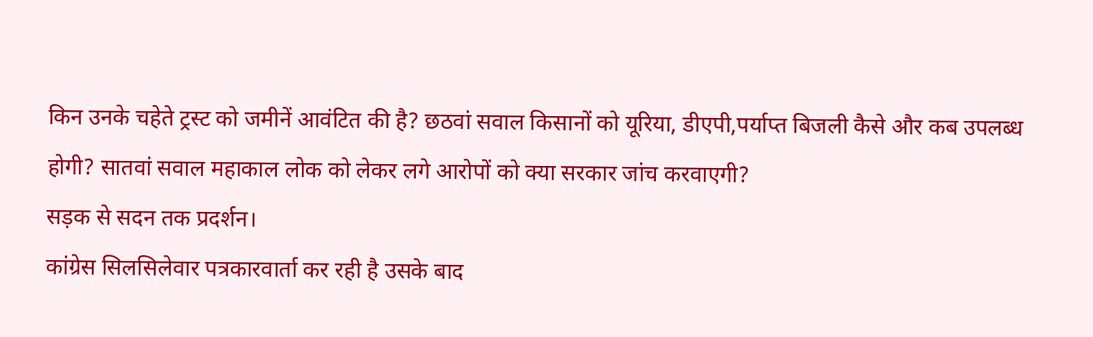किन उनके चहेते ट्रस्ट को जमीनें आवंटित की है? छठवां सवाल किसानों को यूरिया, डीएपी,पर्याप्त बिजली कैसे और कब उपलब्ध होगी? सातवां सवाल महाकाल लोक को लेकर लगे आरोपों को क्या सरकार जांच करवाएगी?
सड़क से सदन तक प्रदर्शन।
कांग्रेस सिलसिलेवार पत्रकारवार्ता कर रही है उसके बाद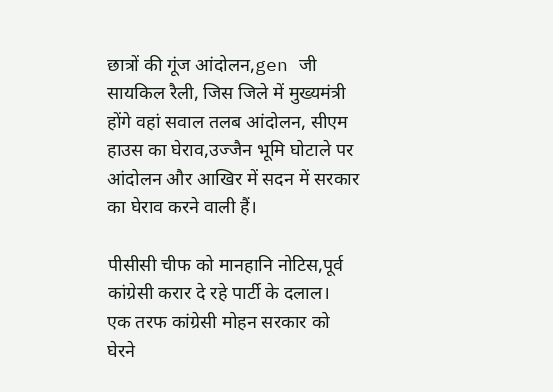छात्रों की गूंज आंदोलन,gen जी सायकिल रैली, जिस जिले में मुख्यमंत्री होंगे वहां सवाल तलब आंदोलन, सीएम हाउस का घेराव,उज्जैन भूमि घोटाले पर आंदोलन और आखिर में सदन में सरकार का घेराव करने वाली हैं।

पीसीसी चीफ को मानहानि नोटिस,पूर्व कांग्रेसी करार दे रहे पार्टी के दलाल।
एक तरफ कांग्रेसी मोहन सरकार को घेरने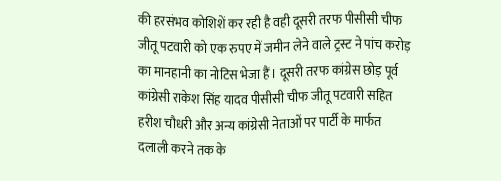की हरसंभव कोशिशें कर रही है वही दूसरी तरफ पीसीसी चीफ जीतू पटवारी को एक रुपए में जमीन लेने वाले ट्रस्ट ने पांच करोड़ का मानहानी का नोटिस भेजा हैं। दूसरी तरफ कांग्रेस छोड़ पूर्व कांग्रेसी राकेश सिंह यादव पीसीसी चीफ जीतू पटवारी सहित हरीश चौधरी और अन्य कांग्रेसी नेताओं पर पार्टी के मार्फत दलाली करने तक के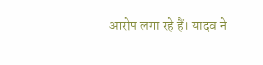आरोप लगा रहे हैं। यादव ने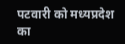पटवारी को मध्यप्रदेश का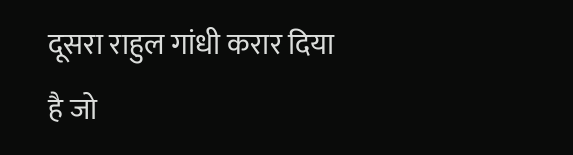दूसरा राहुल गांधी करार दिया है जो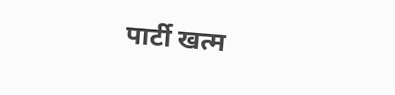पार्टी खत्म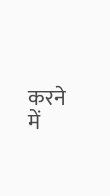करने में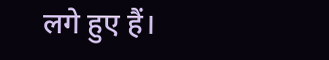लगे हुए हैं।